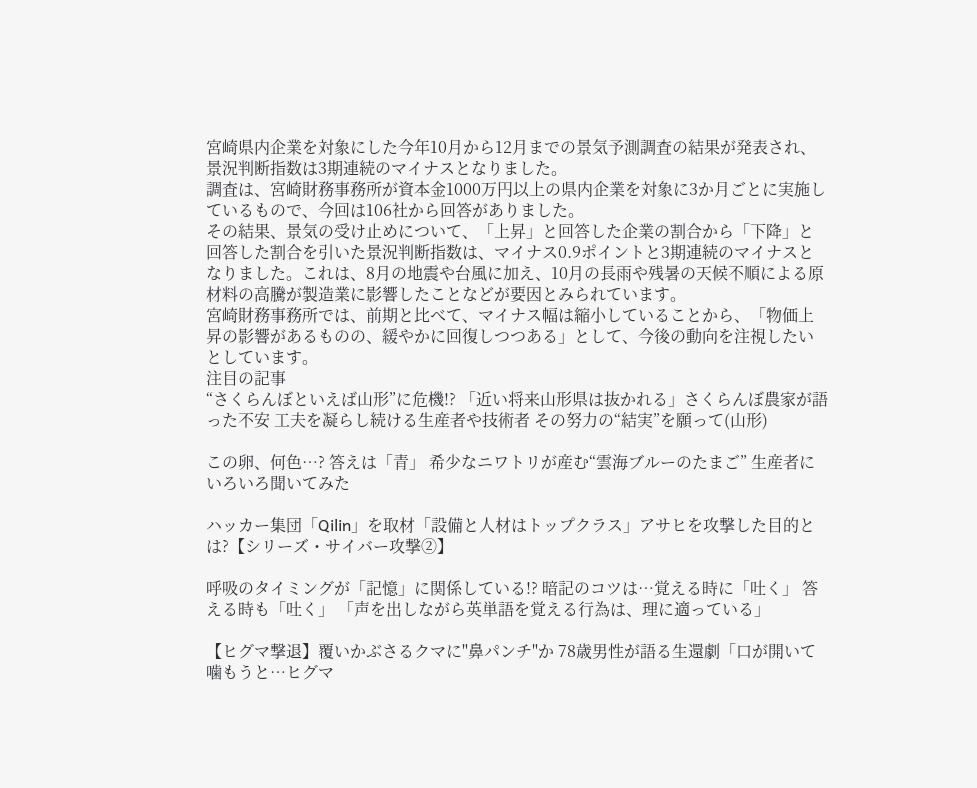宮崎県内企業を対象にした今年10月から12月までの景気予測調査の結果が発表され、景況判断指数は3期連続のマイナスとなりました。
調査は、宮崎財務事務所が資本金1000万円以上の県内企業を対象に3か月ごとに実施しているもので、今回は106社から回答がありました。
その結果、景気の受け止めについて、「上昇」と回答した企業の割合から「下降」と回答した割合を引いた景況判断指数は、マイナス0.9ポイントと3期連続のマイナスとなりました。これは、8月の地震や台風に加え、10月の長雨や残暑の天候不順による原材料の高騰が製造業に影響したことなどが要因とみられています。
宮崎財務事務所では、前期と比べて、マイナス幅は縮小していることから、「物価上昇の影響があるものの、緩やかに回復しつつある」として、今後の動向を注視したいとしています。
注目の記事
“さくらんぼといえば山形”に危機!? 「近い将来山形県は抜かれる」さくらんぼ農家が語った不安 工夫を凝らし続ける生産者や技術者 その努力の“結実”を願って(山形)

この卵、何色…? 答えは「青」 希少なニワトリが産む“雲海ブルーのたまご” 生産者にいろいろ聞いてみた

ハッカー集団「Qilin」を取材「設備と人材はトップクラス」アサヒを攻撃した目的とは?【シリーズ・サイバー攻撃②】

呼吸のタイミングが「記憶」に関係している!? 暗記のコツは…覚える時に「吐く」 答える時も「吐く」 「声を出しながら英単語を覚える行為は、理に適っている」

【ヒグマ撃退】覆いかぶさるクマに"鼻パンチ"か 78歳男性が語る生還劇「口が開いて噛もうと…ヒグマ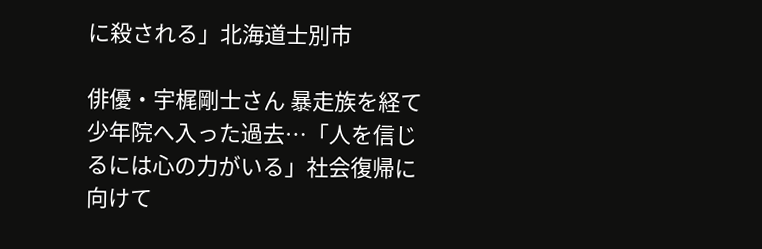に殺される」北海道士別市

俳優・宇梶剛士さん 暴走族を経て少年院へ入った過去…「人を信じるには心の力がいる」社会復帰に向けて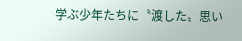学ぶ少年たちに〝渡した〟思い